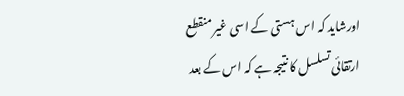اورشاید کہ اس ہستی کے اسی غیر منقطع ارتقائی تسلسل کا نتیجہ ہے کہ اس کے بعد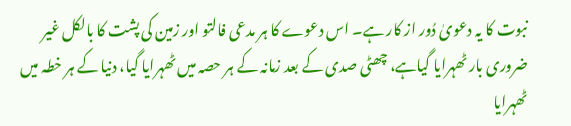نبوت کا یہ دعویٰ دُور از کار ہے۔ اس دعوے کا ہر مدعی فالتو اور زمین کی پشت کا بالکل غیر ضروری بار ٹھہرایا گیاہے، چھٹی صدی کے بعد زمانہ کے ہر حصہ میں ٹھہرایا گیا، دنیا کے ہر خطہ میں ٹھہرایا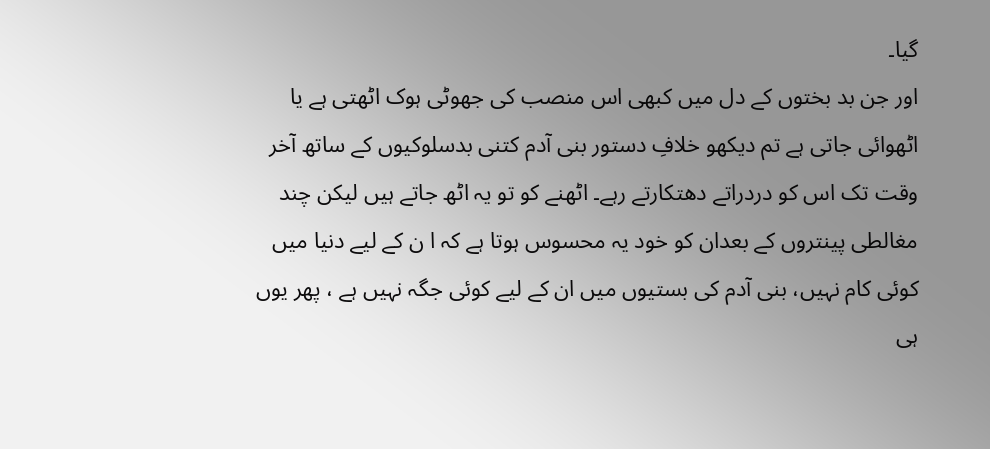گیا۔
اور جن بد بختوں کے دل میں کبھی اس منصب کی جھوٹی ہوک اٹھتی ہے یا اٹھوائی جاتی ہے تم دیکھو خلافِ دستور بنی آدم کتنی بدسلوکیوں کے ساتھ آخر وقت تک اس کو دردراتے دھتکارتے رہے۔ اٹھنے کو تو یہ اٹھ جاتے ہیں لیکن چند مغالطی پینتروں کے بعدان کو خود یہ محسوس ہوتا ہے کہ ا ن کے لیے دنیا میں کوئی کام نہیں، بنی آدم کی بستیوں میں ان کے لیے کوئی جگہ نہیں ہے ، پھر یوں ہی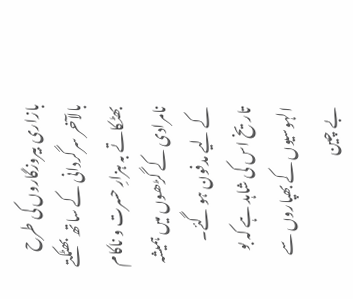بازاری بیروزگاروں کی طرح بالآخر سرگردانی کے ساتھ بھٹکتے بھٹکاتے بہ ہزارِ حسرت و ناکام نامرادی کے گڑھوں میں ہمیشہ کے لیے مدفون ہو گئے۔ تاریخ اس کی شاہد ہے کہ بو الہوسیوں کے بھپاروں سے بے چین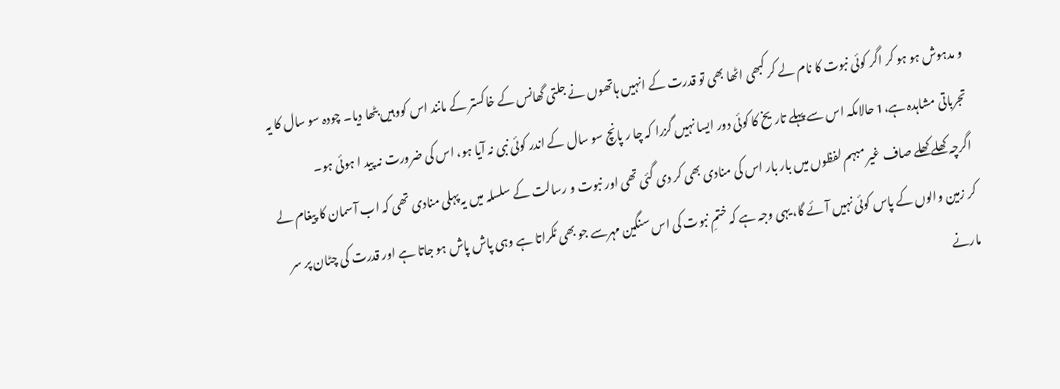و مدہوش ہو ہو کر اگر کوئی نبوت کا نام لے کر کبھی اٹھا بھی تو قدرت کے انہیں ہاتھوں نے جلتی گھانس کے خاکستر کے مانند اس کووہیں بٹھا دیا۔ چودہ سو سال کا یہ تجرباتی مشاہدہ ہے،1 حالاںکہ اس سے پہلے تاریخ کا کوئی دور ایسا نہیں گزرا کہ چا ر پانچ سو سال کے اندر کوئی نبی نہ آیا ہو، اس کی ضرورت نہ پید ا ہوئی ہو۔
اگرچہ کھلے کھلے صاف غیر مبہم لفظوں میں بار بار اس کی منادی بھی کر دی گئی تھی اور نبوت و رسالت کے سلسلہ میں یہ پہلی منادی تھی کہ اب آسمان کا پیغام لے کر زمین والوں کے پاس کوئی نہیں آئے گا، یہی وجہ ہے کہ ختمِ نبوت کی اس سنگین مہرسے جو بھی ٹکراتا ہے وہی پاش پاش ہو جاتا ہے اور قدرت کی چٹان پر سر مارنے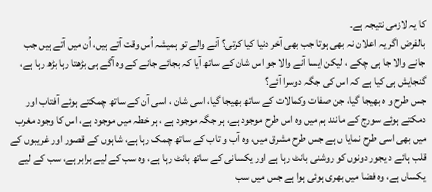کا یہ لازمی نتیجہ ہے۔
بالفرض اگر یہ اعلان نہ بھی ہوتا جب بھی آخر دنیا کیا کرتی؟ آنے والے تو ہمیشہ اُس وقت آتے ہیں، اُن میں آتے ہیں جب جانے والا جا ہی چکے ، لیکن ایسا آنے والا جو اس شان کے ساتھ آیا کہ بجائے جانے کے وہ آگے ہی بڑھتا رہا بڑھ رہا ہے، گنجایش ہی کیا ہے کہ اس کی جگہ دوسرا آئے؟
جس طرح و ہ بھیجا گیا، جن صفات وکمالات کے ساتھ بھیجا گیا، اسی شان ، اسی آن کے ساتھ چمکتے ہوئے آفتاب اور دمکتے ہوئے سورج کے مانند ہم میں وہ اس طرح موجود ہے، ہر جگہ موجود ہے ، ہر خطہ میں موجود ہے، اس کا وجود مغرب میں بھی اسی طرح نمایا ں ہے جس طرح مشرق میں، وہ آب و تاب کے ساتھ چمک رہا ہے، شاہوں کے قصور اور غریبوں کے قلب ہائے د یجور دونوں کو روشنی بانٹ رہا ہے اور یکسانی کے ساتھ بانٹ رہا ہے، وہ سب کے لیے برابر ہے، سب کے لیے یکساں ہے، وہ فضا میں بھری ہوئی ہوا ہے جس میں سب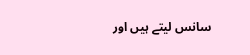سانس لیتے ہیں اور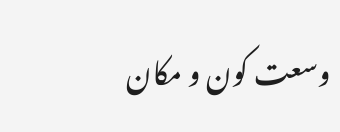وسعت کون و مکان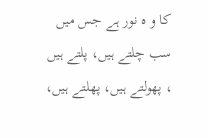کا و ہ نور ہے جس میں سب چلتے ہیں، پلتے ہیں ، پھولتے ہیں، پھلتے ہیں،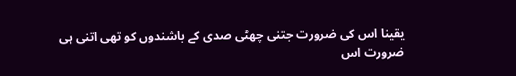یقینا اس کی ضرورت جتنی چھٹی صدی کے باشندوں کو تھی اتنی ہی ضرورت اس